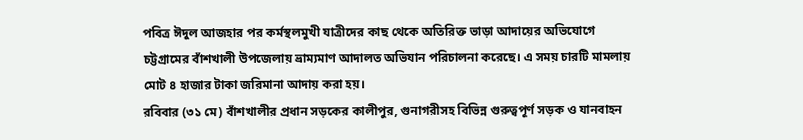পবিত্র ঈদুল আজহার পর কর্মস্থলমুখী যাত্রীদের কাছ থেকে অতিরিক্ত ভাড়া আদায়ের অভিযোগে চট্টগ্রামের বাঁশখালী উপজেলায় ভ্রাম্যমাণ আদালত অভিযান পরিচালনা করেছে। এ সময় চারটি মামলায় মোট ৪ হাজার টাকা জরিমানা আদায় করা হয়।
রবিবার (৩১ মে) বাঁশখালীর প্রধান সড়কের কালীপুর, গুনাগরীসহ বিভিন্ন গুরুত্বপূর্ণ সড়ক ও যানবাহন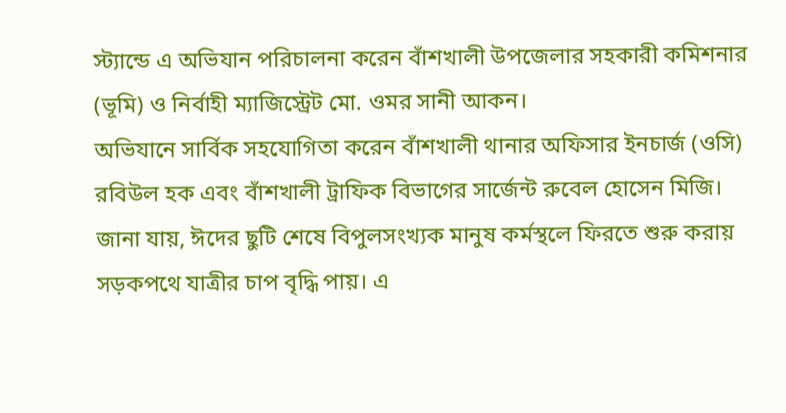স্ট্যান্ডে এ অভিযান পরিচালনা করেন বাঁশখালী উপজেলার সহকারী কমিশনার (ভূমি) ও নির্বাহী ম্যাজিস্ট্রেট মো. ওমর সানী আকন।
অভিযানে সার্বিক সহযোগিতা করেন বাঁশখালী থানার অফিসার ইনচার্জ (ওসি) রবিউল হক এবং বাঁশখালী ট্রাফিক বিভাগের সার্জেন্ট রুবেল হোসেন মিজি।
জানা যায়, ঈদের ছুটি শেষে বিপুলসংখ্যক মানুষ কর্মস্থলে ফিরতে শুরু করায় সড়কপথে যাত্রীর চাপ বৃদ্ধি পায়। এ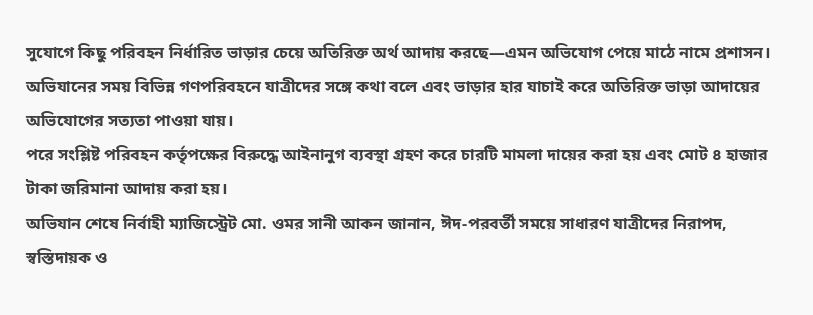সুযোগে কিছু পরিবহন নির্ধারিত ভাড়ার চেয়ে অতিরিক্ত অর্থ আদায় করছে—এমন অভিযোগ পেয়ে মাঠে নামে প্রশাসন। অভিযানের সময় বিভিন্ন গণপরিবহনে যাত্রীদের সঙ্গে কথা বলে এবং ভাড়ার হার যাচাই করে অতিরিক্ত ভাড়া আদায়ের অভিযোগের সত্যতা পাওয়া যায়।
পরে সংশ্লিষ্ট পরিবহন কর্তৃপক্ষের বিরুদ্ধে আইনানুগ ব্যবস্থা গ্রহণ করে চারটি মামলা দায়ের করা হয় এবং মোট ৪ হাজার টাকা জরিমানা আদায় করা হয়।
অভিযান শেষে নির্বাহী ম্যাজিস্ট্রেট মো. ওমর সানী আকন জানান, ঈদ-পরবর্তী সময়ে সাধারণ যাত্রীদের নিরাপদ, স্বস্তিদায়ক ও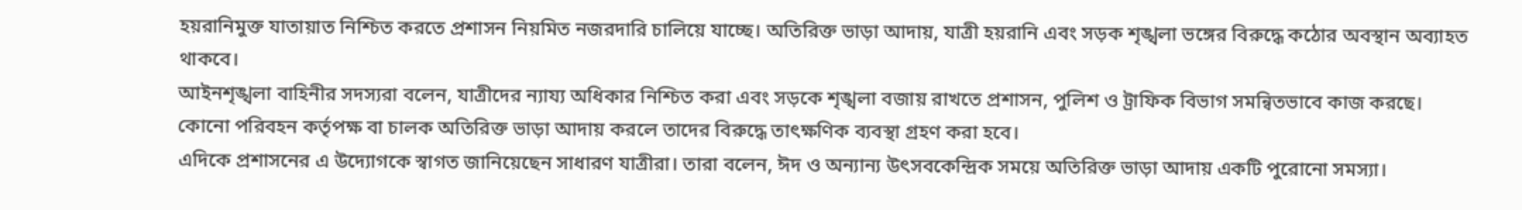হয়রানিমুক্ত যাতায়াত নিশ্চিত করতে প্রশাসন নিয়মিত নজরদারি চালিয়ে যাচ্ছে। অতিরিক্ত ভাড়া আদায়, যাত্রী হয়রানি এবং সড়ক শৃঙ্খলা ভঙ্গের বিরুদ্ধে কঠোর অবস্থান অব্যাহত থাকবে।
আইনশৃঙ্খলা বাহিনীর সদস্যরা বলেন, যাত্রীদের ন্যায্য অধিকার নিশ্চিত করা এবং সড়কে শৃঙ্খলা বজায় রাখতে প্রশাসন, পুলিশ ও ট্রাফিক বিভাগ সমন্বিতভাবে কাজ করছে। কোনো পরিবহন কর্তৃপক্ষ বা চালক অতিরিক্ত ভাড়া আদায় করলে তাদের বিরুদ্ধে তাৎক্ষণিক ব্যবস্থা গ্রহণ করা হবে।
এদিকে প্রশাসনের এ উদ্যোগকে স্বাগত জানিয়েছেন সাধারণ যাত্রীরা। তারা বলেন, ঈদ ও অন্যান্য উৎসবকেন্দ্রিক সময়ে অতিরিক্ত ভাড়া আদায় একটি পুরোনো সমস্যা।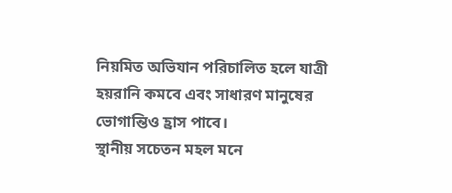নিয়মিত অভিযান পরিচালিত হলে যাত্রী হয়রানি কমবে এবং সাধারণ মানুষের ভোগান্তিও হ্রাস পাবে।
স্থানীয় সচেতন মহল মনে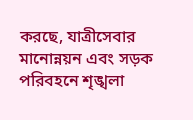করছে, যাত্রীসেবার মানোন্নয়ন এবং সড়ক পরিবহনে শৃঙ্খলা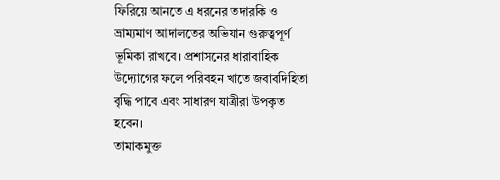ফিরিয়ে আনতে এ ধরনের তদারকি ও ভ্রাম্যমাণ আদালতের অভিযান গুরুত্বপূর্ণ ভূমিকা রাখবে। প্রশাসনের ধারাবাহিক উদ্যোগের ফলে পরিবহন খাতে জবাবদিহিতা বৃদ্ধি পাবে এবং সাধারণ যাত্রীরা উপকৃত হবেন।
তামাকমুক্ত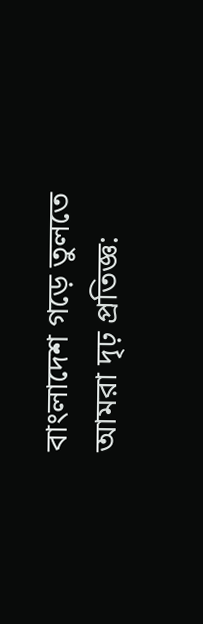বাংলাদেশ গড়ে তুলতে আমরা দৃঢ় প্রতিজ্ঞ: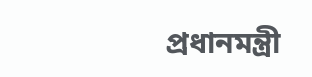প্রধানমন্ত্রী